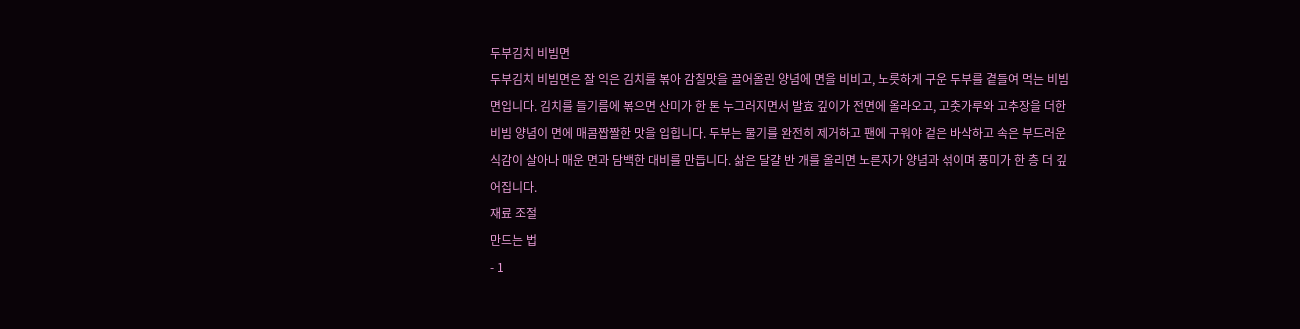두부김치 비빔면
두부김치 비빔면은 잘 익은 김치를 볶아 감칠맛을 끌어올린 양념에 면을 비비고, 노릇하게 구운 두부를 곁들여 먹는 비빔면입니다. 김치를 들기름에 볶으면 산미가 한 톤 누그러지면서 발효 깊이가 전면에 올라오고, 고춧가루와 고추장을 더한 비빔 양념이 면에 매콤짭짤한 맛을 입힙니다. 두부는 물기를 완전히 제거하고 팬에 구워야 겉은 바삭하고 속은 부드러운 식감이 살아나 매운 면과 담백한 대비를 만듭니다. 삶은 달걀 반 개를 올리면 노른자가 양념과 섞이며 풍미가 한 층 더 깊어집니다.
재료 조절
만드는 법
- 1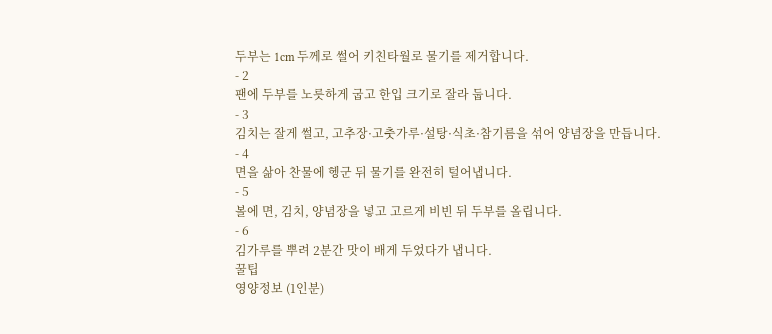두부는 1cm 두께로 썰어 키친타월로 물기를 제거합니다.
- 2
팬에 두부를 노릇하게 굽고 한입 크기로 잘라 둡니다.
- 3
김치는 잘게 썰고, 고추장·고춧가루·설탕·식초·참기름을 섞어 양념장을 만듭니다.
- 4
면을 삶아 찬물에 헹군 뒤 물기를 완전히 털어냅니다.
- 5
볼에 면, 김치, 양념장을 넣고 고르게 비빈 뒤 두부를 올립니다.
- 6
김가루를 뿌려 2분간 맛이 배게 두었다가 냅니다.
꿀팁
영양정보 (1인분)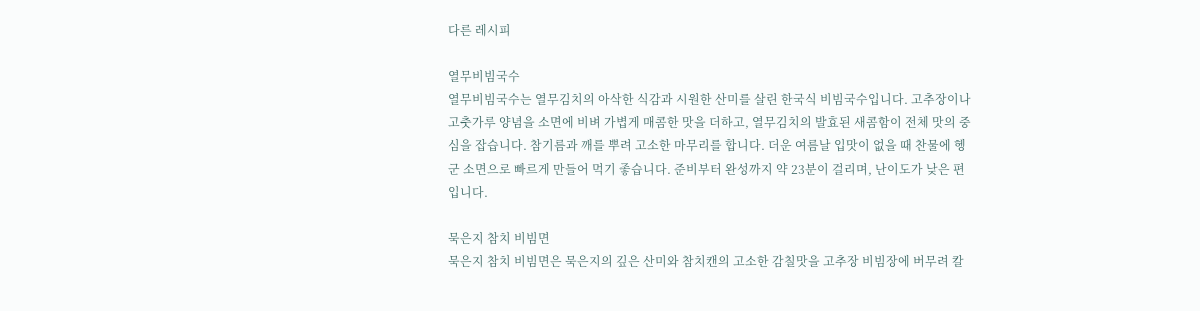다른 레시피

열무비빔국수
열무비빔국수는 열무김치의 아삭한 식감과 시원한 산미를 살린 한국식 비빔국수입니다. 고추장이나 고춧가루 양념을 소면에 비벼 가볍게 매콤한 맛을 더하고, 열무김치의 발효된 새콤함이 전체 맛의 중심을 잡습니다. 참기름과 깨를 뿌려 고소한 마무리를 합니다. 더운 여름날 입맛이 없을 때 찬물에 헹군 소면으로 빠르게 만들어 먹기 좋습니다. 준비부터 완성까지 약 23분이 걸리며, 난이도가 낮은 편입니다.

묵은지 참치 비빔면
묵은지 참치 비빔면은 묵은지의 깊은 산미와 참치캔의 고소한 감칠맛을 고추장 비빔장에 버무려 칼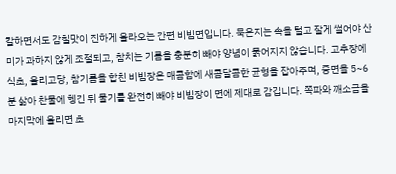칼하면서도 감칠맛이 진하게 올라오는 간편 비빔면입니다. 묵은지는 속을 털고 잘게 썰어야 산미가 과하지 않게 조절되고, 참치는 기름을 충분히 빼야 양념이 묽어지지 않습니다. 고추장에 식초, 올리고당, 참기름을 합친 비빔장은 매콤함에 새콤달콤한 균형을 잡아주며, 중면을 5~6분 삶아 찬물에 헹긴 뒤 물기를 완전히 빼야 비빔장이 면에 제대로 감깁니다. 쪽파와 깨소금을 마지막에 올리면 초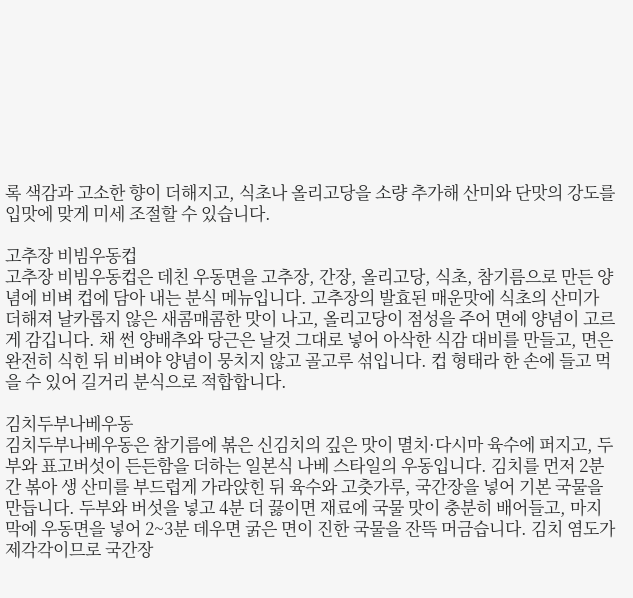록 색감과 고소한 향이 더해지고, 식초나 올리고당을 소량 추가해 산미와 단맛의 강도를 입맛에 맞게 미세 조절할 수 있습니다.

고추장 비빔우동컵
고추장 비빔우동컵은 데친 우동면을 고추장, 간장, 올리고당, 식초, 참기름으로 만든 양념에 비벼 컵에 담아 내는 분식 메뉴입니다. 고추장의 발효된 매운맛에 식초의 산미가 더해져 날카롭지 않은 새콤매콤한 맛이 나고, 올리고당이 점성을 주어 면에 양념이 고르게 감깁니다. 채 썬 양배추와 당근은 날것 그대로 넣어 아삭한 식감 대비를 만들고, 면은 완전히 식힌 뒤 비벼야 양념이 뭉치지 않고 골고루 섞입니다. 컵 형태라 한 손에 들고 먹을 수 있어 길거리 분식으로 적합합니다.

김치두부나베우동
김치두부나베우동은 참기름에 볶은 신김치의 깊은 맛이 멸치·다시마 육수에 퍼지고, 두부와 표고버섯이 든든함을 더하는 일본식 나베 스타일의 우동입니다. 김치를 먼저 2분간 볶아 생 산미를 부드럽게 가라앉힌 뒤 육수와 고춧가루, 국간장을 넣어 기본 국물을 만듭니다. 두부와 버섯을 넣고 4분 더 끓이면 재료에 국물 맛이 충분히 배어들고, 마지막에 우동면을 넣어 2~3분 데우면 굵은 면이 진한 국물을 잔뜩 머금습니다. 김치 염도가 제각각이므로 국간장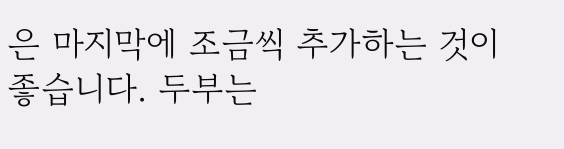은 마지막에 조금씩 추가하는 것이 좋습니다. 두부는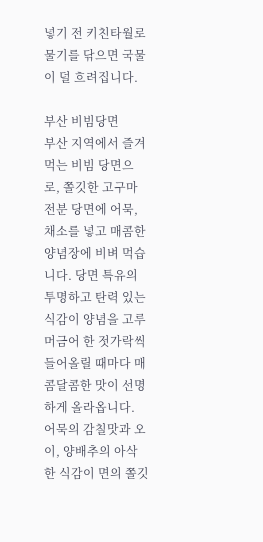넣기 전 키친타월로 물기를 닦으면 국물이 덜 흐려집니다.

부산 비빔당면
부산 지역에서 즐겨 먹는 비빔 당면으로, 쫄깃한 고구마 전분 당면에 어묵, 채소를 넣고 매콤한 양념장에 비벼 먹습니다. 당면 특유의 투명하고 탄력 있는 식감이 양념을 고루 머금어 한 젓가락씩 들어올릴 때마다 매콤달콤한 맛이 선명하게 올라옵니다. 어묵의 감칠맛과 오이, 양배추의 아삭한 식감이 면의 쫄깃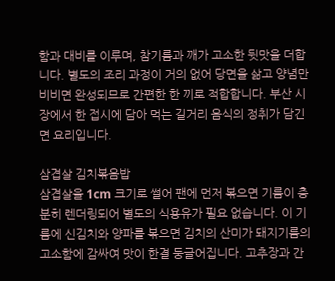함과 대비를 이루며, 참기름과 깨가 고소한 뒷맛을 더합니다. 별도의 조리 과정이 거의 없어 당면을 삶고 양념만 비비면 완성되므로 간편한 한 끼로 적합합니다. 부산 시장에서 한 접시에 담아 먹는 길거리 음식의 정취가 담긴 면 요리입니다.

삼겹살 김치볶음밥
삼겹살을 1cm 크기로 썰어 팬에 먼저 볶으면 기름이 충분히 렌더링되어 별도의 식용유가 필요 없습니다. 이 기름에 신김치와 양파를 볶으면 김치의 산미가 돼지기름의 고소함에 감싸여 맛이 한결 둥글어집니다. 고추장과 간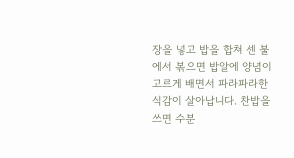장을 넣고 밥을 합쳐 센 불에서 볶으면 밥알에 양념이 고르게 배면서 파라파라한 식감이 살아납니다. 찬밥을 쓰면 수분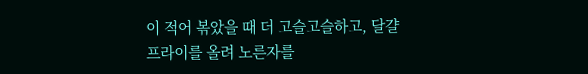이 적어 볶았을 때 더 고슬고슬하고, 달걀프라이를 올려 노른자를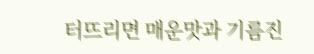터뜨리면 매운맛과 기름진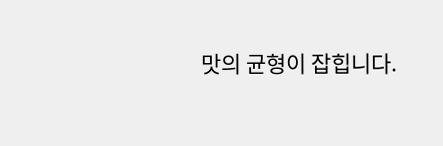맛의 균형이 잡힙니다.